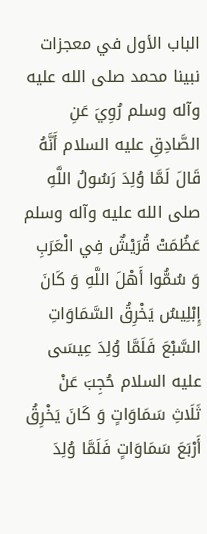الباب الأول في معجزات نبينا محمد صلى الله عليه وآله وسلم رُوِيَ عَنِ الصَّادِقِ عليه السلام أَنَّهُ قَالَ لَمَّا وُلِدَ رَسُولُ اللَّهِ صلى الله عليه وآله وسلم عَظُمَتْ قُرَيْشٌ فِي الْعَرَبِ وَ سُمُّوا أَهْلَ اللَّهِ وَ كَانَ إِبْلِيسُ يَخْرِقُ السَّمَاوَاتِ السَّبْعَ فَلَمَّا وُلِدَ عِيسَى عليه السلام حُجِبَ عَنْ ثَلَاثِ سَمَاوَاتٍ وَ كَانَ يَخْرِقُ أَرْبَعَ سَمَاوَاتٍ فَلَمَّا وُلِدَ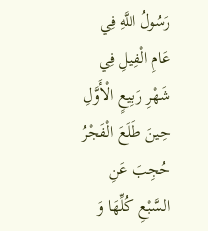رَسُولُ اللَّهِ فِي عَامِ الْفِيلِ فِي شَهْرِ رَبِيعٍ الْأَوَّلِ حِينَ طَلَعَ الْفَجْرُ حُجِبَ عَنِ السَّبْعِ كُلِّهَا وَ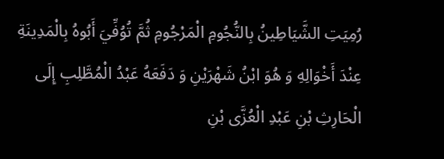رُمِيَتِ الشَّيَاطِينُ بِالنُّجُومِ الْمَرْجُومِ ثُمَّ تُوُفِّيَ أَبُوهُ بِالْمَدِينَةِ عِنْدَ أَخْوَالِهِ وَ هُوَ ابْنُ شَهْرَيْنِ وَ دَفَعَهُ عَبْدُ الْمُطَّلِبِ إِلَى الْحَارِثِ بْنِ عَبْدِ الْعُزَّى بْنِ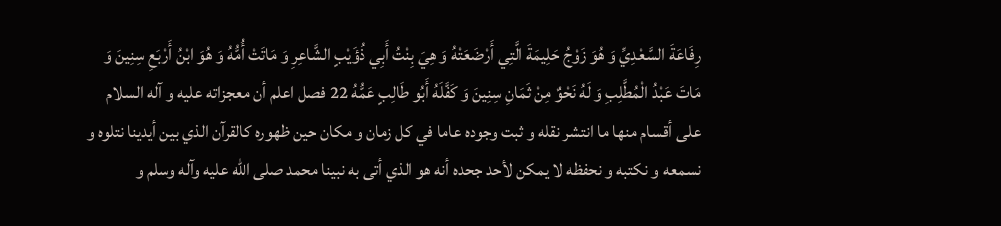رِفَاعَةَ السَّعْدِيِّ وَ هُوَ زَوْجُ حَلِيمَةَ الَّتِي أَرْضَعَتْهُ وَ هِيَ بِنْتُ أَبِي ذُؤَيْبٍ الشَّاعِرِ وَ مَاتَتْ أُمُّهُ وَ هُوَ ابْنُ أَرْبَعِ سِنِينَ وَ مَاتَ عَبْدُ الْمُطَّلِبِ وَ لَهُ نَحْوٌ مِنْ ثَمَانِ سِنِينَ وَ كَفَّلَهُ أَبُو طَالِبٍ عَمُّهُ 22 فصل اعلم أن معجزاته عليه و آله السلام على أقسام منها ما انتشر نقله و ثبت وجوده عاما في كل زمان و مكان حين ظهوره كالقرآن الذي بين أيدينا نتلوه و نسمعه و نكتبه و نحفظه لا يمكن لأحد جحده أنه هو الذي أتى به نبينا محمد صلى الله عليه وآله وسلم و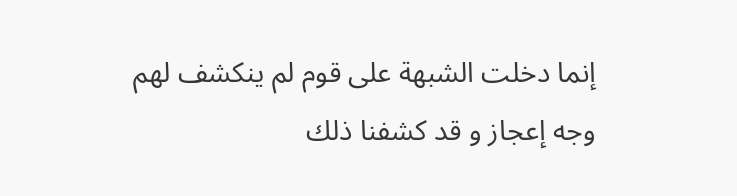إنما دخلت الشبهة على قوم لم ينكشف لهم وجه إعجاز و قد كشفنا ذلك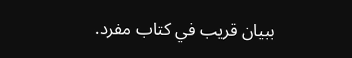ببيان قريب في كتاب مفرد.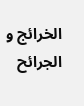الخرائج و الجرائح